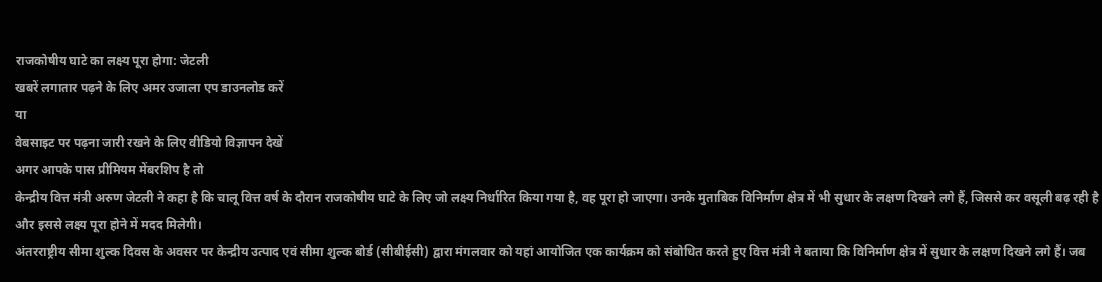राजकोषीय घाटे का लक्ष्य पूरा होगा: जेटली
खबरें लगातार पढ़ने के लिए अमर उजाला एप डाउनलोड करें
या
वेबसाइट पर पढ़ना जारी रखने के लिए वीडियो विज्ञापन देखें
अगर आपके पास प्रीमियम मेंबरशिप है तो
केन्द्रीय वित्त मंत्री अरुण जेटली ने कहा है कि चालू वित्त वर्ष के दौरान राजकोषीय घाटे के लिए जो लक्ष्य निर्धारित किया गया है, वह पूरा हो जाएगा। उनके मुताबिक विनिर्माण क्षेत्र में भी सुधार के लक्षण दिखने लगे हैं, जिससे कर वसूली बढ़ रही है और इससे लक्ष्य पूरा होने में मदद मिलेगी।
अंतरराष्ट्रीय सीमा शुल्क दिवस के अवसर पर केन्द्रीय उत्पाद एवं सीमा शुल्क बोर्ड (सीबीईसी) द्वारा मंगलवार को यहां आयोजित एक कार्यक्रम को संबोधित करते हुए वित्त मंत्री ने बताया कि विनिर्माण क्षेत्र में सुधार के लक्षण दिखने लगे हैं। जब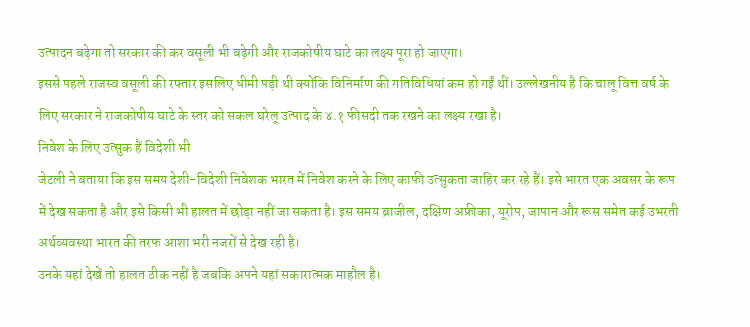उत्पादन बढ़ेगा तो सरकार की कर वसूली भी बढ़ेगी और राजकोषीय घाटे का लक्ष्य पूरा हो जाएगा।
इससे पहले राजस्व वसूली की रफ्तार इसलिए धीमी पड़ी थी क्योंकि विनिर्माण की गतिविधियां कम हो गईं थीं। उल्लेखनीय है कि चालू वित्त वर्ष के लिए सरकार ने राजकोषीय घाटे के स्तर को सकल घरेलू उत्पाद के ४.१ फीसदी तक रखने का लक्ष्य रखा है।
निवेश के लिए उत्सुक हैं विदेशी भी
जेटली ने बताया कि इस समय देशी-विदेशी निवेशक भारत में निवेश करने के लिए काफी उत्सुकता जाहिर कर रहे हैं। इसे भारत एक अवसर के रूप में देख सकता है और इसे किसी भी हालत में छोड़ा नहीं जा सकता है। इस समय ब्राजील, दक्षिण अफ्रीका, यूरोप, जापान और रूस समेत कई उभरती अर्थव्यवस्था भारत की तरफ आशा भरी नजरों से देख रही है।
उनके यहां देखें तो हालत ठीक नहीं है जबकि अपने यहां सकारात्मक माहौल है।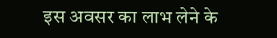इस अवसर का लाभ लेने के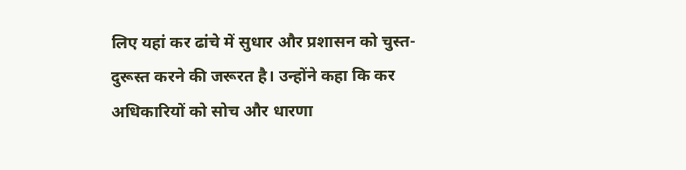लिए यहां कर ढांचे में सुधार और प्रशासन को चुस्त-दुरूस्त करने की जरूरत है। उन्होंने कहा कि कर अधिकारियों को सोच और धारणा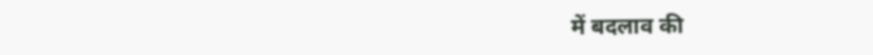में बदलाव की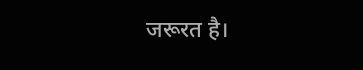जरूरत है।